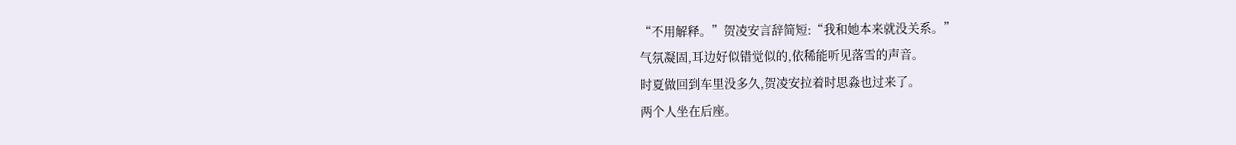“不用解释。”贺凌安言辞简短:“我和她本来就没关系。”
气氛凝固,耳边好似错觉似的,依稀能听见落雪的声音。
时夏做回到车里没多久,贺凌安拉着时思淼也过来了。
两个人坐在后座。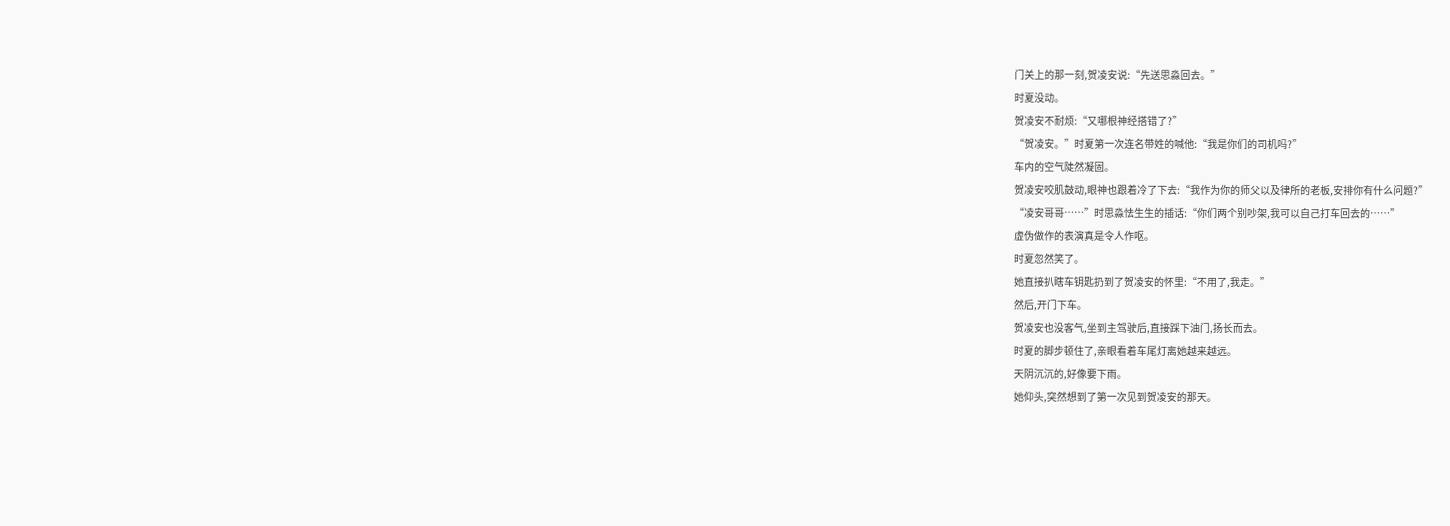门关上的那一刻,贺凌安说:“先送思淼回去。”
时夏没动。
贺凌安不耐烦:“又哪根神经搭错了?”
“贺凌安。”时夏第一次连名带姓的喊他:“我是你们的司机吗?”
车内的空气陡然凝固。
贺凌安咬肌鼓动,眼神也跟着冷了下去:“我作为你的师父以及律所的老板,安排你有什么问题?”
“凌安哥哥……”时思淼怯生生的插话:“你们两个别吵架,我可以自己打车回去的……”
虚伪做作的表演真是令人作呕。
时夏忽然笑了。
她直接扒瞎车钥匙扔到了贺凌安的怀里:“不用了,我走。”
然后,开门下车。
贺凌安也没客气,坐到主驾驶后,直接踩下油门,扬长而去。
时夏的脚步顿住了,亲眼看着车尾灯离她越来越远。
天阴沉沉的,好像要下雨。
她仰头,突然想到了第一次见到贺凌安的那天。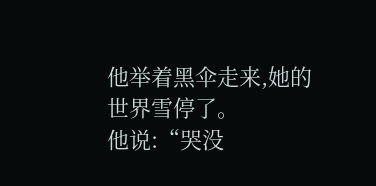他举着黑伞走来,她的世界雪停了。
他说:“哭没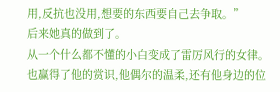用,反抗也没用,想要的东西要自己去争取。”
后来她真的做到了。
从一个什么都不懂的小白变成了雷厉风行的女律。
也赢得了他的赏识,他偶尔的温柔,还有他身边的位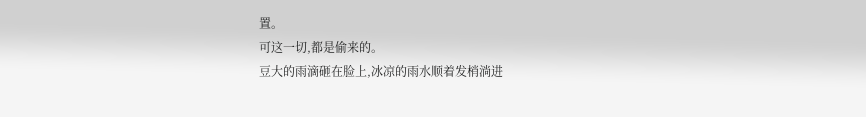置。
可这一切,都是偷来的。
豆大的雨滴砸在脸上,冰凉的雨水顺着发梢淌进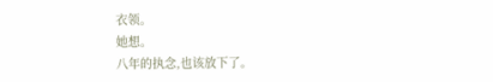衣领。
她想。
八年的执念,也该放下了。